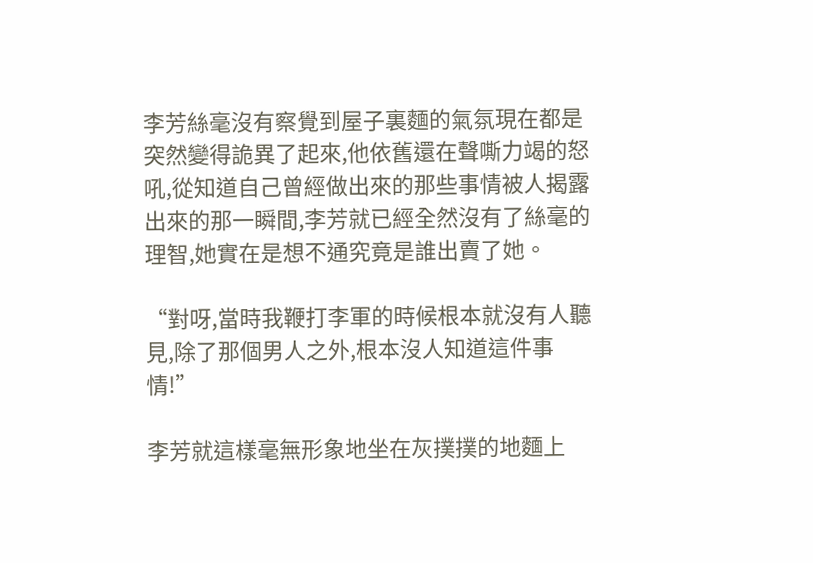李芳絲毫沒有察覺到屋子裏麵的氣氛現在都是突然變得詭異了起來,他依舊還在聲嘶力竭的怒吼,從知道自己曾經做出來的那些事情被人揭露出來的那一瞬間,李芳就已經全然沒有了絲毫的理智,她實在是想不通究竟是誰出賣了她。

“對呀,當時我鞭打李軍的時候根本就沒有人聽見,除了那個男人之外,根本沒人知道這件事情!”

李芳就這樣毫無形象地坐在灰撲撲的地麵上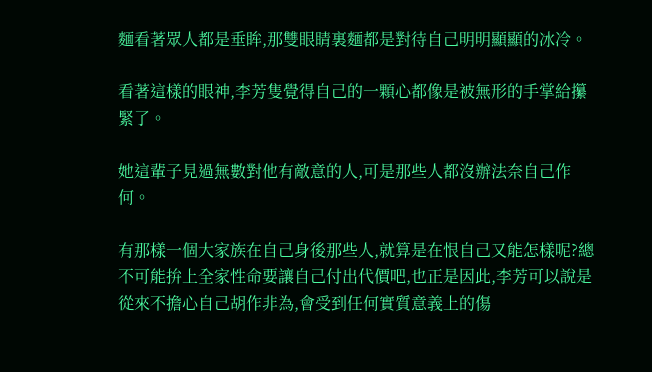麵看著眾人都是垂眸,那雙眼睛裏麵都是對待自己明明顯顯的冰冷。

看著這樣的眼神,李芳隻覺得自己的一顆心都像是被無形的手掌給攥緊了。

她這輩子見過無數對他有敵意的人,可是那些人都沒辦法奈自己作何。

有那樣一個大家族在自己身後那些人,就算是在恨自己又能怎樣呢?總不可能拚上全家性命要讓自己付出代價吧,也正是因此,李芳可以說是從來不擔心自己胡作非為,會受到任何實質意義上的傷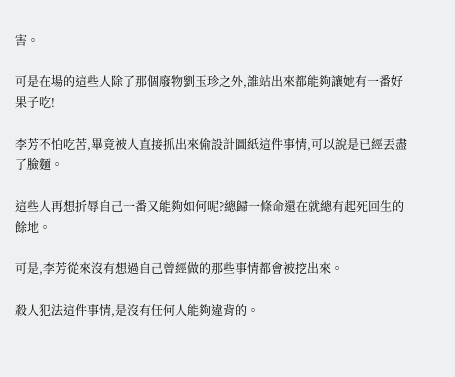害。

可是在場的這些人除了那個廢物劉玉珍之外,誰站出來都能夠讓她有一番好果子吃!

李芳不怕吃苦,畢竟被人直接抓出來偷設計圖紙這件事情,可以說是已經丟盡了臉麵。

這些人再想折辱自己一番又能夠如何呢?總歸一條命還在就總有起死回生的餘地。

可是,李芳從來沒有想過自己曾經做的那些事情都會被挖出來。

殺人犯法這件事情,是沒有任何人能夠違背的。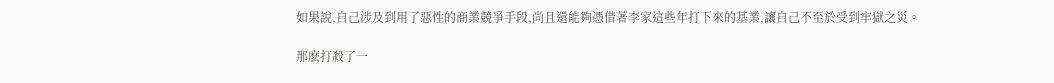如果說,自己涉及到用了惡性的商業競爭手段,尚且還能夠憑借著李家這些年打下來的基業,讓自己不至於受到牢獄之災。

那麽打殺了一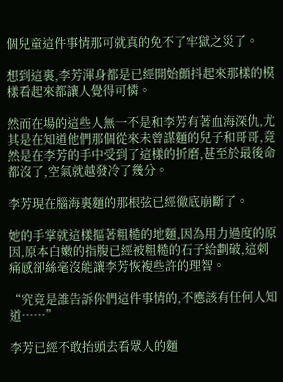個兒童這件事情那可就真的免不了牢獄之災了。

想到這裏,李芳渾身都是已經開始顫抖起來那樣的模樣看起來都讓人覺得可憐。

然而在場的這些人無一不是和李芳有著血海深仇,尤其是在知道他們那個從來未曾謀麵的兒子和哥哥,竟然是在李芳的手中受到了這樣的折磨,甚至於最後命都沒了,空氣就越發冷了幾分。

李芳現在腦海裏麵的那根弦已經徹底崩斷了。

她的手掌就這樣摳著粗糙的地麵,因為用力過度的原因,原本白嫩的指腹已經被粗糙的石子給劃破,這刺痛感卻絲毫沒能讓李芳恢複些許的理智。

“究竟是誰告訴你們這件事情的,不應該有任何人知道……”

李芳已經不敢抬頭去看眾人的麵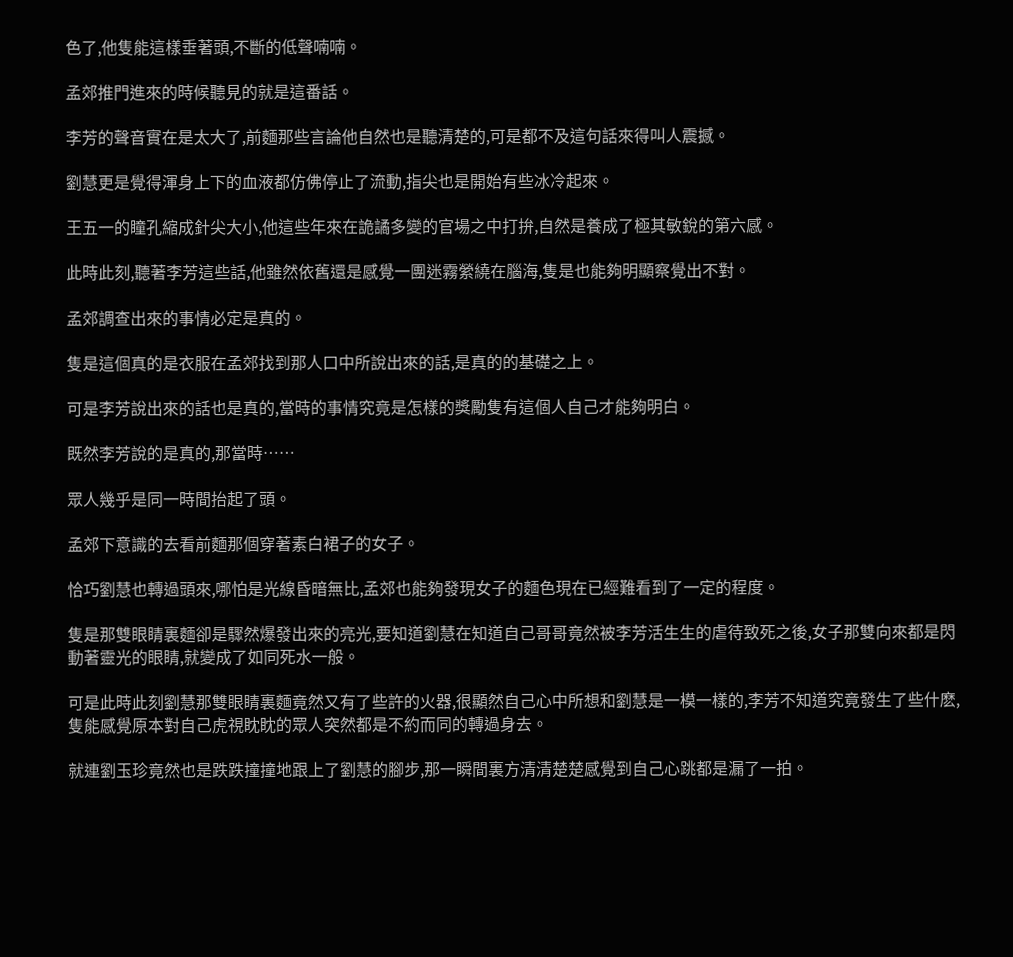色了,他隻能這樣垂著頭,不斷的低聲喃喃。

孟郊推門進來的時候聽見的就是這番話。

李芳的聲音實在是太大了,前麵那些言論他自然也是聽清楚的,可是都不及這句話來得叫人震撼。

劉慧更是覺得渾身上下的血液都仿佛停止了流動,指尖也是開始有些冰冷起來。

王五一的瞳孔縮成針尖大小,他這些年來在詭譎多變的官場之中打拚,自然是養成了極其敏銳的第六感。

此時此刻,聽著李芳這些話,他雖然依舊還是感覺一團迷霧縈繞在腦海,隻是也能夠明顯察覺出不對。

孟郊調查出來的事情必定是真的。

隻是這個真的是衣服在孟郊找到那人口中所說出來的話,是真的的基礎之上。

可是李芳說出來的話也是真的,當時的事情究竟是怎樣的獎勵隻有這個人自己才能夠明白。

既然李芳說的是真的,那當時……

眾人幾乎是同一時間抬起了頭。

孟郊下意識的去看前麵那個穿著素白裙子的女子。

恰巧劉慧也轉過頭來,哪怕是光線昏暗無比,孟郊也能夠發現女子的麵色現在已經難看到了一定的程度。

隻是那雙眼睛裏麵卻是驟然爆發出來的亮光,要知道劉慧在知道自己哥哥竟然被李芳活生生的虐待致死之後,女子那雙向來都是閃動著靈光的眼睛,就變成了如同死水一般。

可是此時此刻劉慧那雙眼睛裏麵竟然又有了些許的火器,很顯然自己心中所想和劉慧是一模一樣的,李芳不知道究竟發生了些什麽,隻能感覺原本對自己虎視眈眈的眾人突然都是不約而同的轉過身去。

就連劉玉珍竟然也是跌跌撞撞地跟上了劉慧的腳步,那一瞬間裏方清清楚楚感覺到自己心跳都是漏了一拍。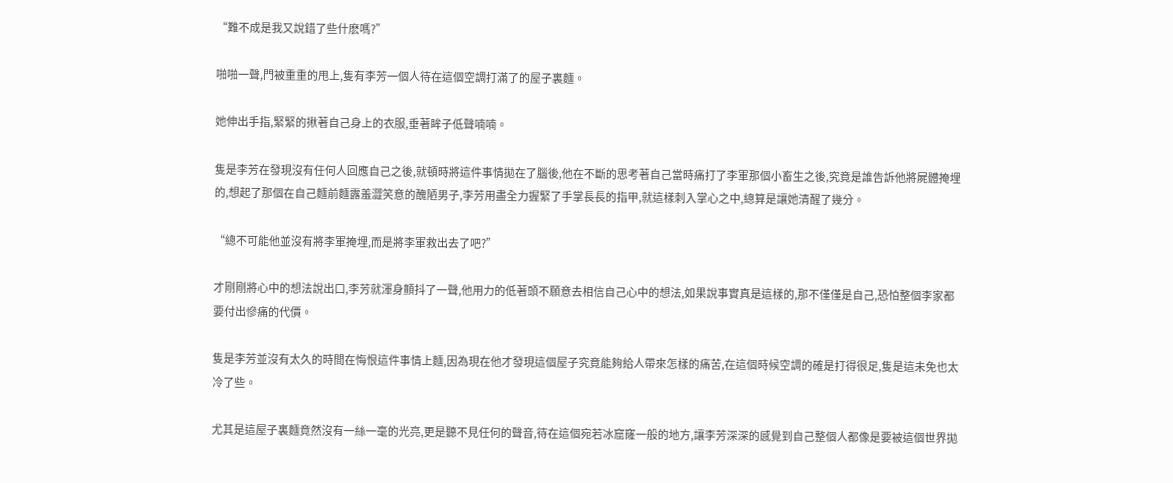“難不成是我又說錯了些什麽嗎?”

啪啪一聲,門被重重的甩上,隻有李芳一個人待在這個空調打滿了的屋子裏麵。

她伸出手指,緊緊的揪著自己身上的衣服,垂著眸子低聲喃喃。

隻是李芳在發現沒有任何人回應自己之後,就頓時將這件事情拋在了腦後,他在不斷的思考著自己當時痛打了李軍那個小畜生之後,究竟是誰告訴他將屍體掩埋的,想起了那個在自己麵前麵露羞澀笑意的醜陋男子,李芳用盡全力握緊了手掌長長的指甲,就這樣刺入掌心之中,總算是讓她清醒了幾分。

“總不可能他並沒有將李軍掩埋,而是將李軍救出去了吧?”

才剛剛將心中的想法說出口,李芳就渾身顫抖了一聲,他用力的低著頭不願意去相信自己心中的想法,如果說事實真是這樣的,那不僅僅是自己,恐怕整個李家都要付出慘痛的代價。

隻是李芳並沒有太久的時間在悔恨這件事情上麵,因為現在他才發現這個屋子究竟能夠給人帶來怎樣的痛苦,在這個時候空調的確是打得很足,隻是這未免也太冷了些。

尤其是這屋子裏麵竟然沒有一絲一毫的光亮,更是聽不見任何的聲音,待在這個宛若冰窟窿一般的地方,讓李芳深深的感覺到自己整個人都像是要被這個世界拋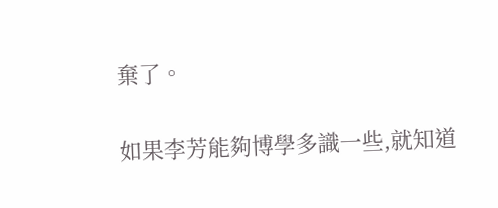棄了。

如果李芳能夠博學多識一些,就知道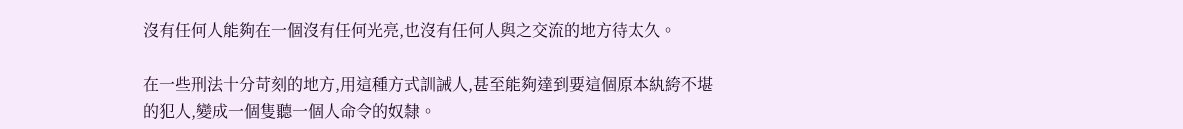沒有任何人能夠在一個沒有任何光亮,也沒有任何人與之交流的地方待太久。

在一些刑法十分苛刻的地方,用這種方式訓誡人,甚至能夠達到要這個原本紈絝不堪的犯人,變成一個隻聽一個人命令的奴隸。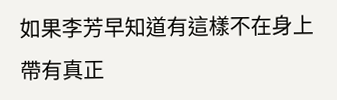如果李芳早知道有這樣不在身上帶有真正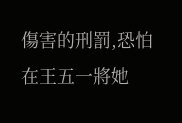傷害的刑罰,恐怕在王五一將她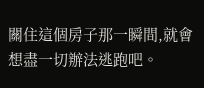關住這個房子那一瞬間,就會想盡一切辦法逃跑吧。